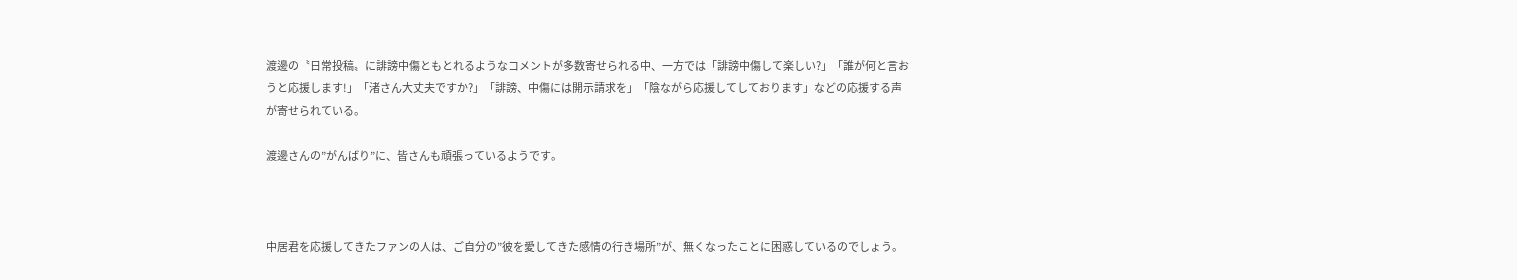渡邊の〝日常投稿〟に誹謗中傷ともとれるようなコメントが多数寄せられる中、一方では「誹謗中傷して楽しい?」「誰が何と言おうと応援します!」「渚さん大丈夫ですか?」「誹謗、中傷には開示請求を」「陰ながら応援してしております」などの応援する声が寄せられている。

渡邊さんの”がんばり”に、皆さんも頑張っているようです。



中居君を応援してきたファンの人は、ご自分の”彼を愛してきた感情の行き場所”が、無くなったことに困惑しているのでしょう。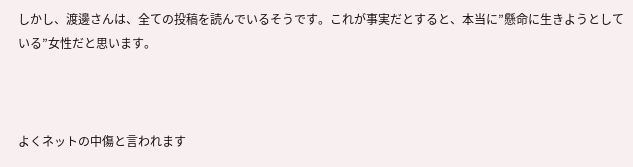しかし、渡邊さんは、全ての投稿を読んでいるそうです。これが事実だとすると、本当に”懸命に生きようとしている”女性だと思います。



よくネットの中傷と言われます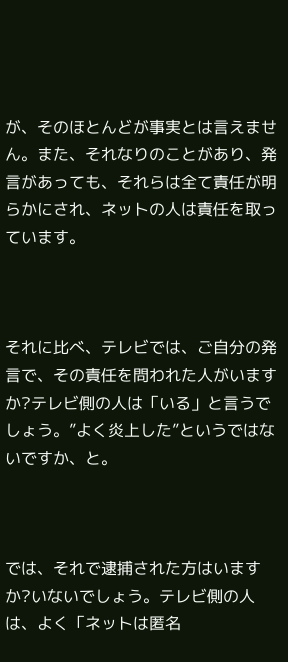が、そのほとんどが事実とは言えません。また、それなりのことがあり、発言があっても、それらは全て責任が明らかにされ、ネットの人は責任を取っています。



それに比べ、テレビでは、ご自分の発言で、その責任を問われた人がいますか?テレビ側の人は「いる」と言うでしょう。”よく炎上した”というではないですか、と。



では、それで逮捕された方はいますか?いないでしょう。テレビ側の人は、よく「ネットは匿名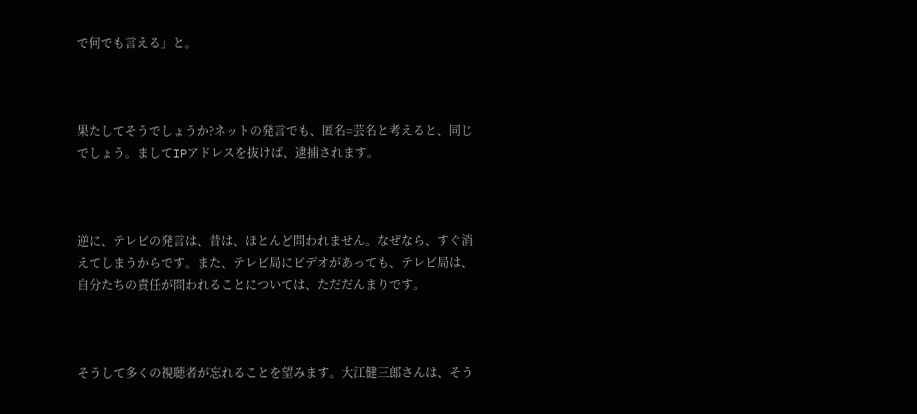で何でも言える」と。



果たしてそうでしょうか?ネットの発言でも、匿名=芸名と考えると、同じでしょう。ましてIPアドレスを抜けば、逮捕されます。



逆に、テレビの発言は、昔は、ほとんど問われません。なぜなら、すぐ消えてしまうからです。また、テレビ局にビデオがあっても、テレビ局は、自分たちの責任が問われることについては、ただだんまりです。



そうして多くの視聴者が忘れることを望みます。大江健三郎さんは、そう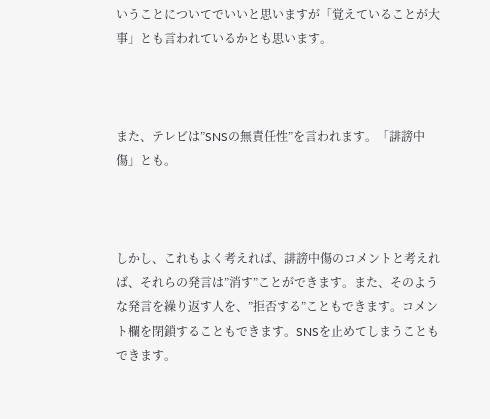いうことについてでいいと思いますが「覚えていることが大事」とも言われているかとも思います。



また、テレビは”SNSの無責任性”を言われます。「誹謗中傷」とも。



しかし、これもよく考えれば、誹謗中傷のコメントと考えれば、それらの発言は”消す”ことができます。また、そのような発言を繰り返す人を、”拒否する”こともできます。コメント欄を閉鎖することもできます。SNSを止めてしまうこともできます。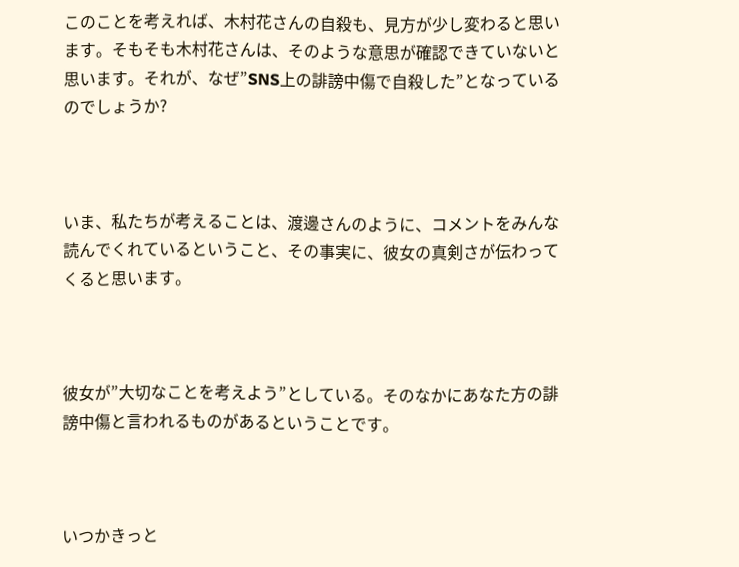このことを考えれば、木村花さんの自殺も、見方が少し変わると思います。そもそも木村花さんは、そのような意思が確認できていないと思います。それが、なぜ”SNS上の誹謗中傷で自殺した”となっているのでしょうか?



いま、私たちが考えることは、渡邊さんのように、コメントをみんな読んでくれているということ、その事実に、彼女の真剣さが伝わってくると思います。



彼女が”大切なことを考えよう”としている。そのなかにあなた方の誹謗中傷と言われるものがあるということです。



いつかきっと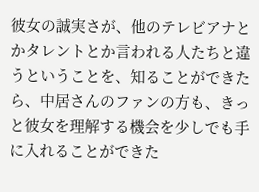彼女の誠実さが、他のテレビアナとかタレントとか言われる人たちと違うということを、知ることができたら、中居さんのファンの方も、きっと彼女を理解する機会を少しでも手に入れることができた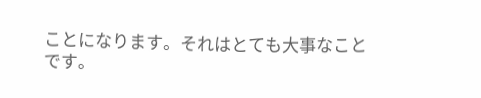ことになります。それはとても大事なことです。